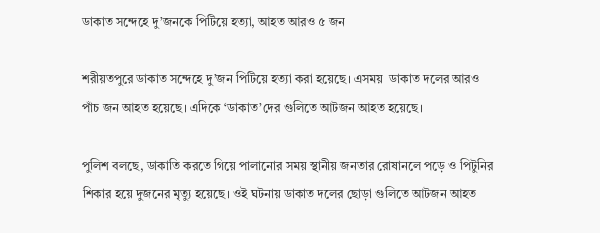ডাকাত সন্দেহে দু’জনকে পিটিয়ে হত্যা, আহত আরও ৫ জন

শরীয়তপুরে ডাকাত সন্দেহে দু’জন পিটিয়ে হত্যা করা হয়েছে। এসময়  ডাকাত দলের আরও পাঁচ জন আহত হয়েছে। এদিকে ‘ডাকাত’দের গুলিতে আটজন আহত হয়েছে।

পুলিশ বলছে, ডাকাতি করতে গিয়ে পালানোর সময় স্থানীয় জনতার রোষানলে পড়ে ও পিটুনির শিকার হয়ে দুজনের মৃত্যু হয়েছে। ওই ঘটনায় ডাকাত দলের ছোড়া গুলিতে আটজন আহত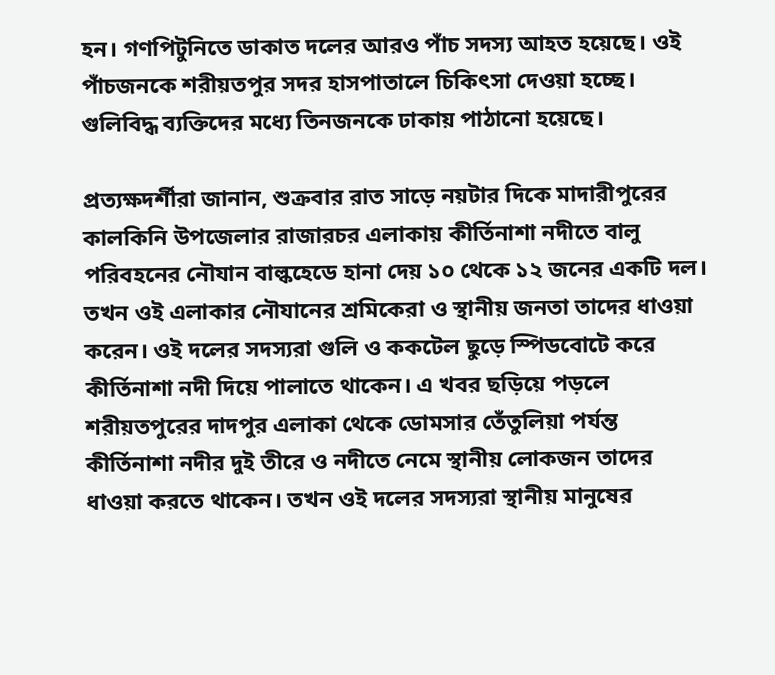হন। গণপিটুনিতে ডাকাত দলের আরও পাঁচ সদস্য আহত হয়েছে। ওই পাঁচজনকে শরীয়তপুর সদর হাসপাতালে চিকিৎসা দেওয়া হচ্ছে। গুলিবিদ্ধ ব্যক্তিদের মধ্যে তিনজনকে ঢাকায় পাঠানো হয়েছে।

প্রত্যক্ষদর্শীরা জানান, শুক্রবার রাত সাড়ে নয়টার দিকে মাদারীপুরের কালকিনি উপজেলার রাজারচর এলাকায় কীর্তিনাশা নদীতে বালু পরিবহনের নৌযান বাল্কহেডে হানা দেয় ১০ থেকে ১২ জনের একটি দল। তখন ওই এলাকার নৌযানের শ্রমিকেরা ও স্থানীয় জনতা তাদের ধাওয়া করেন। ওই দলের সদস্যরা গুলি ও ককটেল ছুড়ে স্পিডবোটে করে কীর্তিনাশা নদী দিয়ে পালাতে থাকেন। এ খবর ছড়িয়ে পড়লে শরীয়তপুরের দাদপুর এলাকা থেকে ডোমসার তেঁতুলিয়া পর্যন্ত কীর্তিনাশা নদীর দুই তীরে ও নদীতে নেমে স্থানীয় লোকজন তাদের ধাওয়া করতে থাকেন। তখন ওই দলের সদস্যরা স্থানীয় মানুষের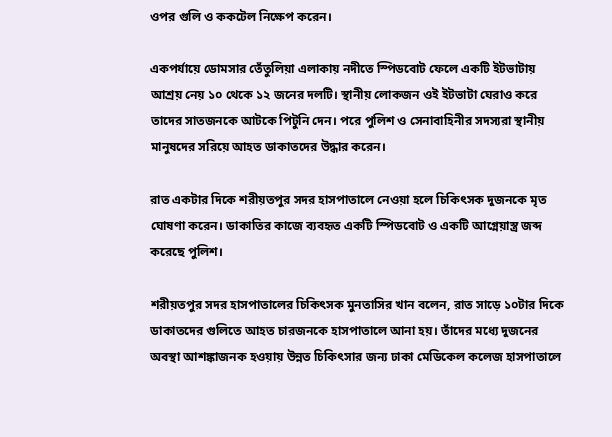ওপর গুলি ও ককটেল নিক্ষেপ করেন।

একপর্যায়ে ডোমসার তেঁতুলিয়া এলাকায় নদীতে স্পিডবোট ফেলে একটি ইটভাটায় আশ্রয় নেয় ১০ থেকে ১২ জনের দলটি। স্থানীয় লোকজন ওই ইটভাটা ঘেরাও করে তাদের সাতজনকে আটকে পিটুনি দেন। পরে পুলিশ ও সেনাবাহিনীর সদস্যরা স্থানীয় মানুষদের সরিয়ে আহত ডাকাতদের উদ্ধার করেন।

রাত একটার দিকে শরীয়তপুর সদর হাসপাতালে নেওয়া হলে চিকিৎসক দুজনকে মৃত ঘোষণা করেন। ডাকাতির কাজে ব্যবহৃত একটি স্পিডবোট ও একটি আগ্নেয়াস্ত্র জব্দ করেছে পুলিশ।

শরীয়তপুর সদর হাসপাতালের চিকিৎসক মুনতাসির খান বলেন, রাত সাড়ে ১০টার দিকে ডাকাতদের গুলিতে আহত চারজনকে হাসপাতালে আনা হয়। তাঁদের মধ্যে দুজনের অবস্থা আশঙ্কাজনক হওয়ায় উন্নত চিকিৎসার জন্য ঢাকা মেডিকেল কলেজ হাসপাতালে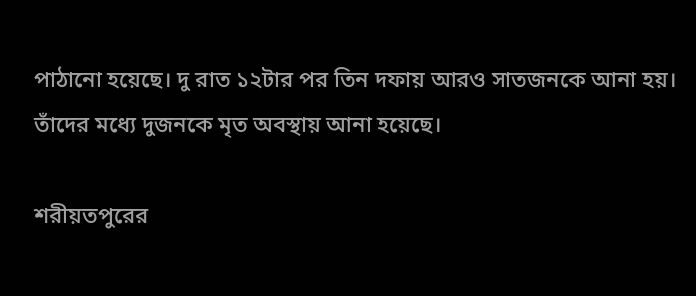পাঠানো হয়েছে। দু রাত ১২টার পর তিন দফায় আরও সাতজনকে আনা হয়। তাঁদের মধ্যে দুজনকে মৃত অবস্থায় আনা হয়েছে।

শরীয়তপুরের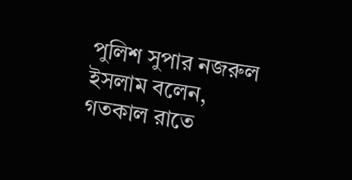পুলিশ সুপার নজরুল ইসলাম বলেন, গতকাল রাতে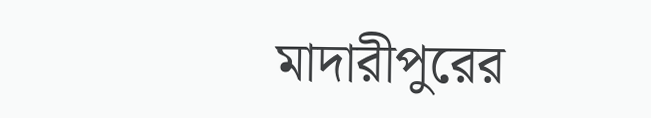মাদারীপুরের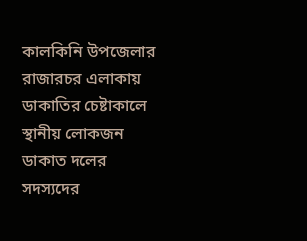কালকিনি উপজেলার রাজারচর এলাকায় ডাকাতির চেষ্টাকালে স্থানীয় লোকজন ডাকাত দলের সদস্যদের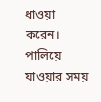ধাওয়া করেন। পালিয়ে যাওয়ার সময়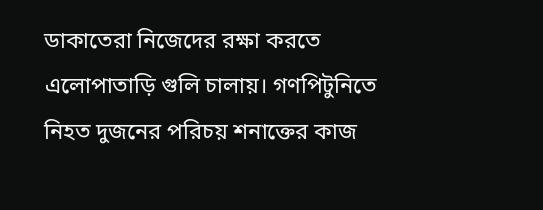ডাকাতেরা নিজেদের রক্ষা করতে এলোপাতাড়ি গুলি চালায়। গণপিটুনিতে নিহত দুজনের পরিচয় শনাক্তের কাজ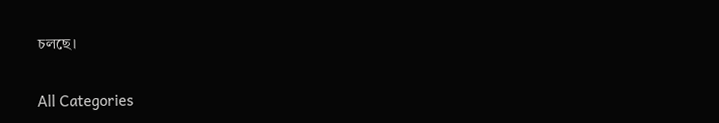চলছে।


All Categories